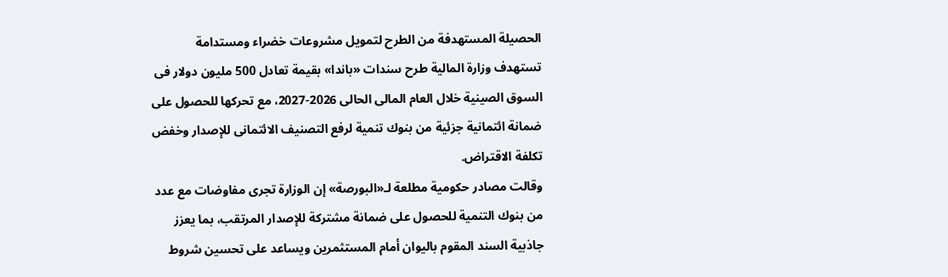الحصيلة المستهدفة من الطرح لتمويل مشروعات خضراء ومستدامة
تستهدف وزارة المالية طرح سندات «باندا» بقيمة تعادل 500 مليون دولار فى السوق الصينية خلال العام المالى الحالى 2026-2027، مع تحركها للحصول على ضمانة ائتمانية جزئية من بنوك تنمية لرفع التصنيف الائتمانى للإصدار وخفض تكلفة الاقتراض.
وقالت مصادر حكومية مطلعة لـ«البورصة» إن الوزارة تجرى مفاوضات مع عدد من بنوك التنمية للحصول على ضمانة مشتركة للإصدار المرتقب، بما يعزز جاذبية السند المقوم باليوان أمام المستثمرين ويساعد على تحسين شروط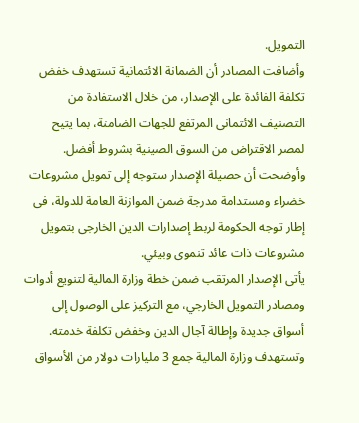التمويل.
وأضافت المصادر أن الضمانة الائتمانية تستهدف خفض تكلفة الفائدة على الإصدار، من خلال الاستفادة من التصنيف الائتمانى المرتفع للجهات الضامنة، بما يتيح لمصر الاقتراض من السوق الصينية بشروط أفضل.
وأوضحت أن حصيلة الإصدار ستوجه إلى تمويل مشروعات خضراء ومستدامة مدرجة ضمن الموازنة العامة للدولة، فى إطار توجه الحكومة لربط إصدارات الدين الخارجى بتمويل مشروعات ذات عائد تنموى وبيئي.
يأتى الإصدار المرتقب ضمن خطة وزارة المالية لتنويع أدوات ومصادر التمويل الخارجي، مع التركيز على الوصول إلى أسواق جديدة وإطالة آجال الدين وخفض تكلفة خدمته.
وتستهدف وزارة المالية جمع 3 مليارات دولار من الأسواق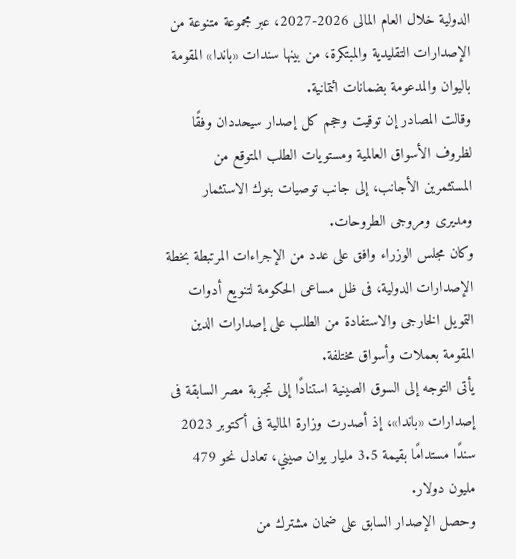الدولية خلال العام المالى 2026-2027، عبر مجموعة متنوعة من الإصدارات التقليدية والمبتكرة، من بينها سندات «باندا» المقومة باليوان والمدعومة بضمانات ائتمانية.
وقالت المصادر إن توقيت وحجم كل إصدار سيحددان وفقًا لظروف الأسواق العالمية ومستويات الطلب المتوقع من المستثمرين الأجانب، إلى جانب توصيات بنوك الاستثمار ومديرى ومروجى الطروحات.
وكان مجلس الوزراء وافق على عدد من الإجراءات المرتبطة بخطة الإصدارات الدولية، فى ظل مساعى الحكومة لتنويع أدوات التمويل الخارجى والاستفادة من الطلب على إصدارات الدين المقومة بعملات وأسواق مختلفة.
يأتى التوجه إلى السوق الصينية استنادًا إلى تجربة مصر السابقة فى إصدارات «باندا»، إذ أصدرت وزارة المالية فى أكتوبر 2023 سندًا مستدامًا بقيمة 3.5 مليار يوان صيني، تعادل نحو 479 مليون دولار.
وحصل الإصدار السابق على ضمان مشترك من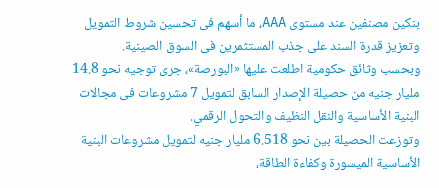بنكين مصنفين عند مستوى AAA، ما أسهم فى تحسين شروط التمويل وتعزيز قدرة السند على جذب المستثمرين فى السوق الصينية.
وبحسب وثائق حكومية اطلعت عليها «البورصة»، جرى توجيه نحو 14.8 مليار جنيه من حصيلة الإصدار السابق لتمويل 7 مشروعات فى مجالات البنية الأساسية والنقل النظيف والتحول الرقمي.
وتوزعت الحصيلة بين نحو 6.518 مليار جنيه لتمويل مشروعات البنية الأساسية الميسورة وكفاءة الطاقة،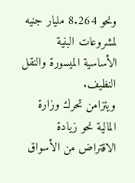ونحو 8.264 مليار جنيه لمشروعات البنية الأساسية الميسورة والنقل النظيف.
ويتزامن تحرك وزارة المالية نحو زيادة الاقتراض من الأسواق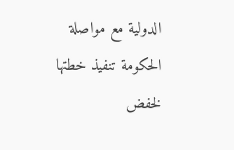الدولية مع مواصلة الحكومة تنفيذ خطتها لخفض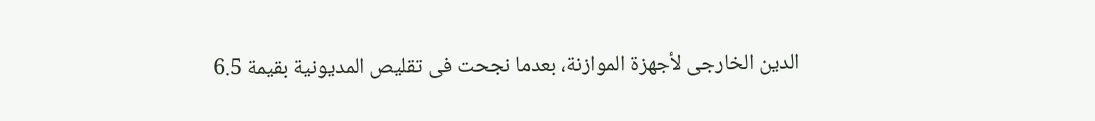الدين الخارجى لأجهزة الموازنة، بعدما نجحت فى تقليص المديونية بقيمة 6.5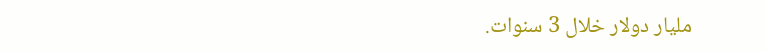مليار دولار خلال 3 سنوات.